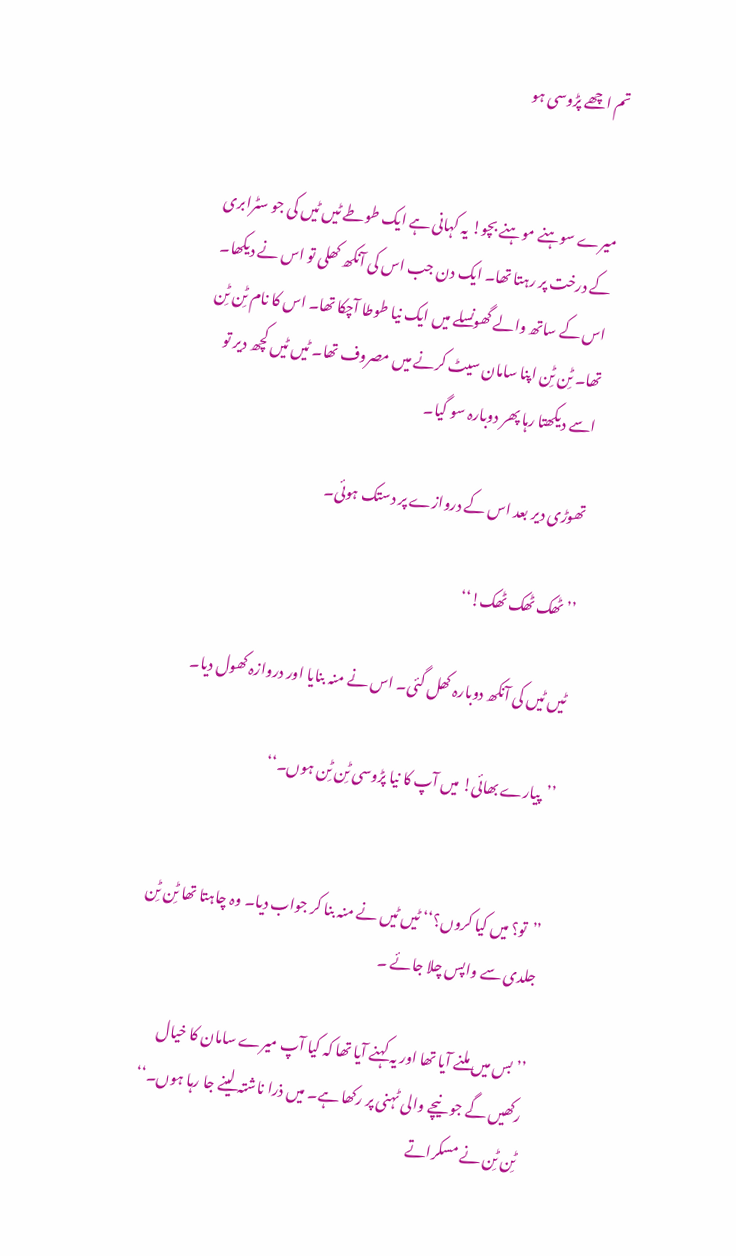تم اچھے پڑوسی ہو


میرے سوہنے موہنے بچو! یہ کہانی ہے ایک طوطے ٹیں ٹیں کی جو سٹرابری کے درخت پر رہتا تھا۔ ایک دن جب اس کی آنکھ کھلی تو اس نے دیکھا۔ اس کے ساتھ والے گھونسلے میں ایک نیا طوطا آچکا تھا۔ اس کا نام ٹِن ٹِن تھا۔ ٹِن ٹِن اپنا سامان سیٹ کرنے میں مصروف تھا۔ ٹیں ٹیں کچھ دیر تو اسے دیکھتا رہا پھر دوبارہ سو گیا۔

تھوڑی دیر بعد اس کے دروازے پر دستک ہوئی۔

’’ٹھک ٹھک ٹھک!‘‘

ٹیں ٹیں کی آنکھ دوبارہ کھل گئی۔ اس نے منہ بنایا اور دروازہ کھول دیا۔

’’پیارے بھائی! میں آپ کا نیا پڑوسی ٹِن ٹِن ہوں۔‘‘


’’تو؟ میں کیا کروں؟‘‘ ٹیں ٹیں نے منہ بنا کر جواب دیا۔ وہ چاہتا تھا ٹِن ٹِن جلدی سے واپس چلا جائے ۔

’’بس میں ملنے آیا تھا اور یہ کہنے آیا تھا کہ کیا آپ میرے سامان کا خیال رکھیں گے جو نیچے والی ٹہنی پر رکھا ہے۔ میں ذرا ناشتہ لینے جا رہا ہوں۔‘‘ ٹِن ٹِن نے مسکراتے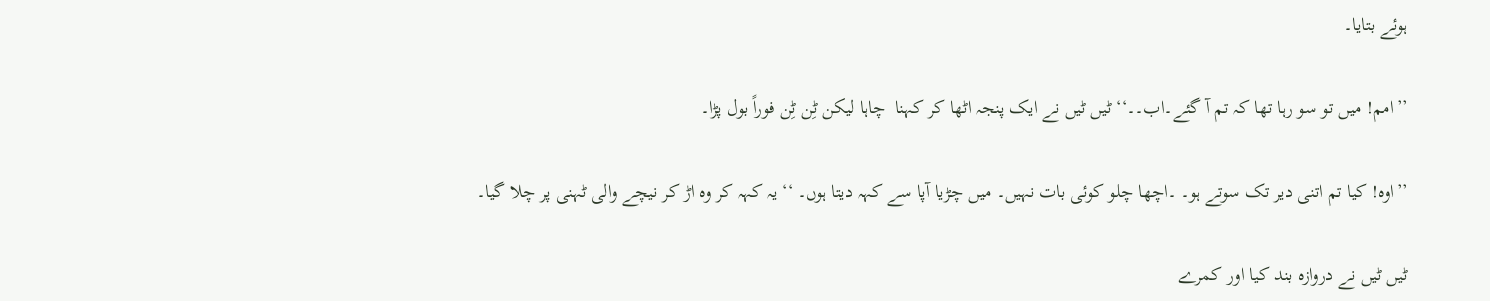ہوئے بتایا۔

’’امم! میں تو سو رہا تھا کہ تم آ گئے۔اب۔۔‘‘ ٹیں ٹیں نے ایک پنجہ اٹھا کر کہنا  چاہا لیکن ٹِن ٹِن فوراً بول پڑا۔

’’اوہ! کیا تم اتنی دیر تک سوتے ہو۔ ۔اچھا چلو کوئی بات نہیں۔ میں چڑیا آپا سے کہہ دیتا ہوں۔ ‘‘ یہ کہہ کر وہ اڑ کر نیچے والی ٹہنی پر چلا گیا۔

ٹیں ٹیں نے دروازہ بند کیا اور کمرے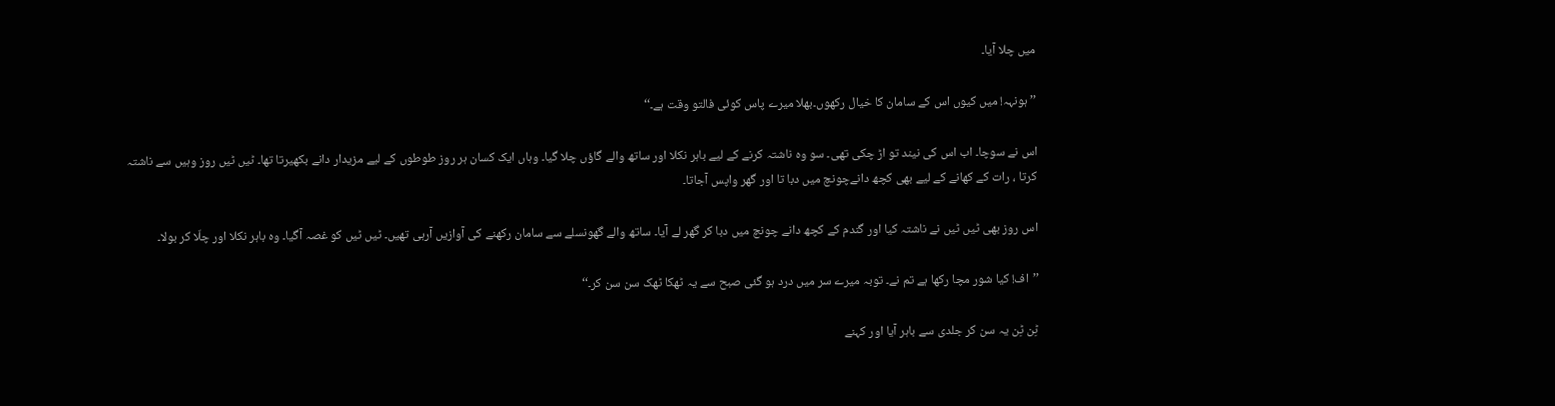میں چلا آیا۔

’’ہونہہ! میں کیوں اس کے سامان کا خیال رکھوں۔بھلا میرے پاس کوئی فالتو وقت ہے۔‘‘

اس نے سوچا۔ اب اس کی نیند تو اڑ چکی تھی۔ سو وہ ناشتہ کرنے کے لیے باہر نکلا اور ساتھ والے گاؤں چلا گیا۔ وہاں ایک کسان ہر روز طوطوں کے لیے مزیدار دانے بکھیرتا تھا۔ ٹیں ٹیں روز وہیں سے ناشتہ کرتا ، رات کے کھانے کے لیے بھی کچھ دانےچونچ میں دبا تا اور گھر واپس آجاتا۔

اس روز بھی ٹیں ٹیں نے ناشتہ کیا اور گندم کے کچھ دانے چونچ میں دبا کر گھر لے آیا۔ ساتھ والے گھونسلے سے سامان رکھنے کی آوازیں آرہی تھیں۔ ٹیں ٹیں کو غصہ آگیا۔ وہ باہر نکلا اور چلّا کر بولا۔

’’اف! کیا شور مچا رکھا ہے تم نے۔ توبہ میرے سر میں درد ہو گئی صبح سے یہ ٹھکا ٹھک سن سن کر۔‘‘

ٹِن ٹِن یہ سن کر جلدی سے باہر آیا اور کہنے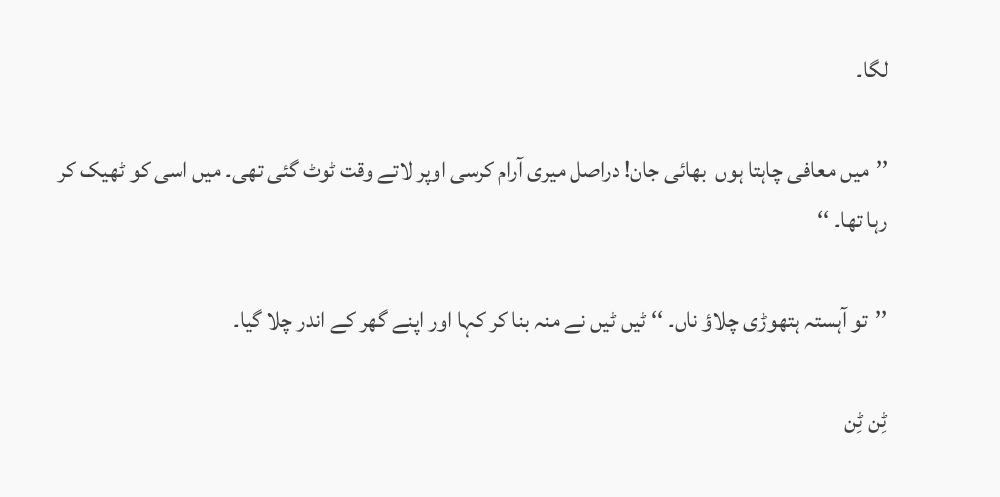لگا۔

’’میں معافی چاہتا ہوں  بھائی جان! دراصل میری آرام کرسی اوپر لاتے وقت ٹوٹ گئی تھی۔ میں اسی کو ٹھیک کر رہا تھا۔ ‘‘

’’تو آہستہ ہتھوڑی چلاؤ ناں۔ ‘‘ ٹیں ٹیں نے منہ بنا کر کہا اور اپنے گھر کے اندر چلا گیا۔

ٹِن ٹِن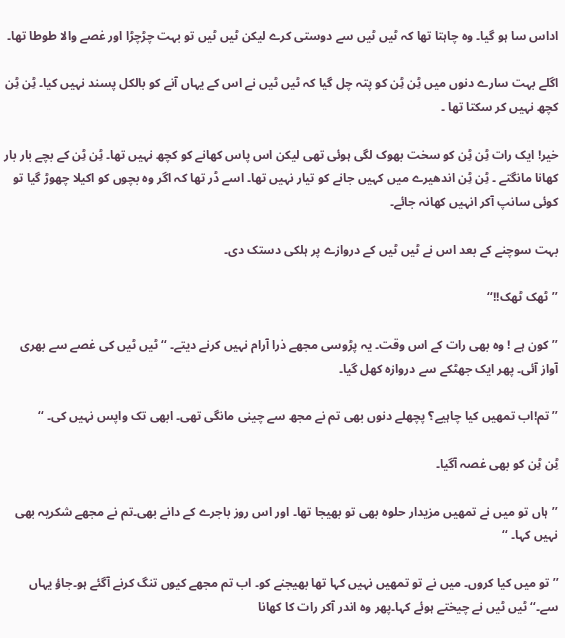اداس سا ہو گیا۔ وہ چاہتا تھا کہ ٹیں ٹیں سے دوستی کرے لیکن ٹیں ٹیں تو بہت چڑچڑا اور غصے والا طوطا تھا۔

اگلے بہت سارے دنوں میں ٹِن ٹِن کو پتہ چل گیا کہ ٹیں ٹیں نے اس کے یہاں آنے کو بالکل پسند نہیں کیا۔ ٹِن ٹِن کچھ نہیں کر سکتا تھا ۔

خیر! ایک رات ٹِن ٹِن کو سخت بھوک لگی ہوئی تھی لیکن اس پاس کھانے کو کچھ نہیں تھا۔ ٹِن ٹِن کے بچے بار بار  کھانا مانگتے ۔ ٹِن ٹِن اندھیرے میں کہیں جانے کو تیار نہیں تھا۔ اسے ڈر تھا کہ اگر وہ بچوں کو اکیلا چھوڑ گیا تو کوئی سانپ آکر انہیں کھانہ جائے۔

بہت سوچنے کے بعد اس نے ٹیں ٹیں کے دروازے پر ہلکی دستک دی۔

’’ٹھک ٹھک!!‘‘

’’کون ہے ! وہ بھی رات کے اس وقت۔ یہ پڑوسی مجھے ذرا آرام نہیں کرنے دیتے۔ ‘‘ ٹیں ٹیں کی غصے سے بھری آواز آئی۔ پھر ایک جھٹکے سے دروازہ کھل گیا۔

’’تم!اب تمھیں کیا چاہیے؟ پچھلے دنوں بھی تم نے مجھ سے چینی مانگی تھی۔ ابھی تک واپس نہیں کی۔ ‘‘

ٹِن ٹِن کو بھی غصہ آگیا۔

’’ہاں تو میں نے تمھیں مزیدار حلوہ بھی تو بھیجا تھا۔ اور اس روز باجرے کے دانے بھی۔تم نے مجھے شکریہ بھی نہیں کہا۔ ‘‘

’’تو میں کیا کروں۔ میں نے تو تمھیں نہیں کہا تھا بھیجنے کو۔ اب تم مجھے کیوں تنگ کرنے آگئے ہو۔جاؤ یہاں سے۔‘‘ ٹیں ٹیں نے چیختے ہوئے کہا۔پھر وہ اندر آکر رات کا کھانا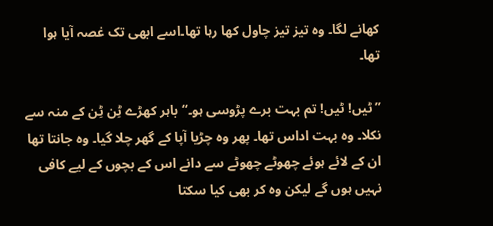کھانے لگا۔ وہ تیز تیز چاول کھا رہا تھا۔اسے ابھی تک غصہ آیا ہوا تھا۔

’’ٹیں! ٹیں! تم بہت برے پڑوسی ہو۔‘‘ باہر کھڑے ٹِن ٹِن کے منہ سے نکلا۔ وہ بہت اداس تھا۔ پھر وہ چڑیا آپا کے گھر چلا گیا۔ وہ جانتا تھا ان کے لائے ہوئے چھوٹے چھوٹے سے دانے اس کے بچوں کے لیے کافی نہیں ہوں گے لیکن وہ کر بھی کیا سکتا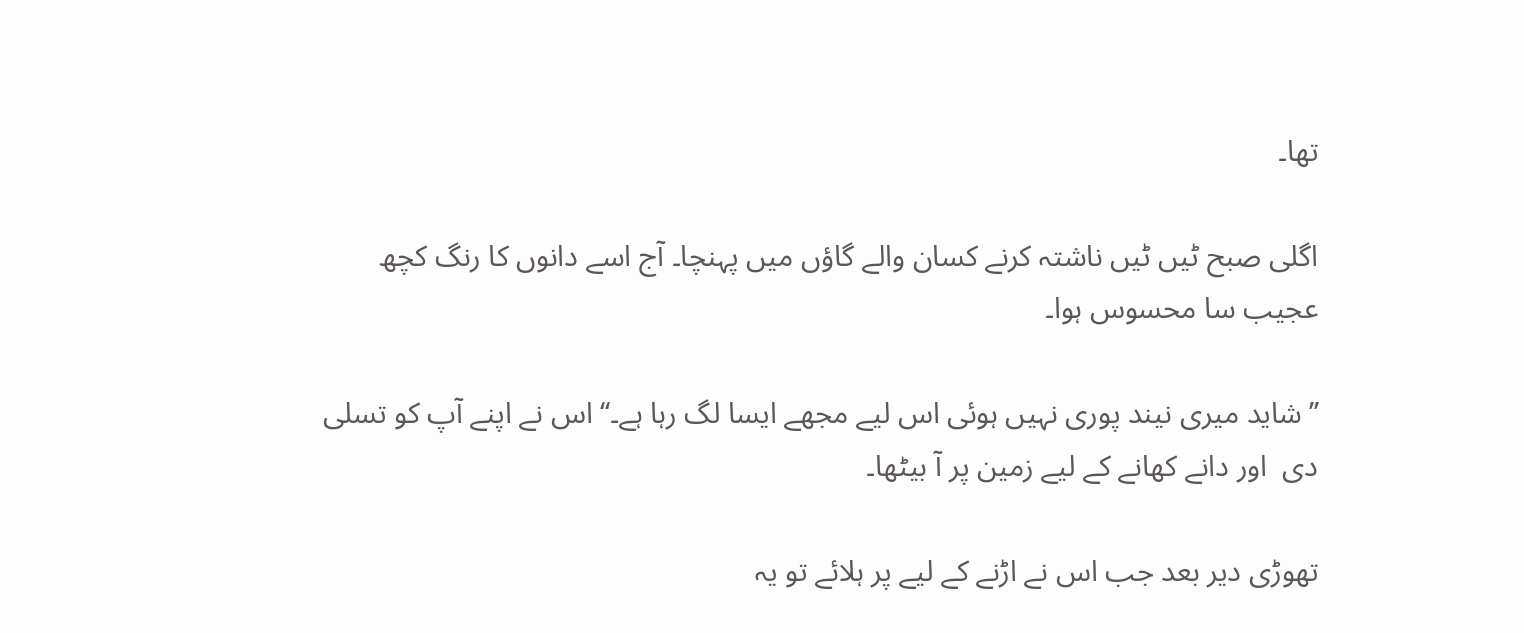تھا۔

اگلی صبح ٹیں ٹیں ناشتہ کرنے کسان والے گاؤں میں پہنچا۔ آج اسے دانوں کا رنگ کچھ عجیب سا محسوس ہوا۔

’’شاید میری نیند پوری نہیں ہوئی اس لیے مجھے ایسا لگ رہا ہے۔‘‘ اس نے اپنے آپ کو تسلی دی  اور دانے کھانے کے لیے زمین پر آ بیٹھا۔

تھوڑی دیر بعد جب اس نے اڑنے کے لیے پر ہلائے تو یہ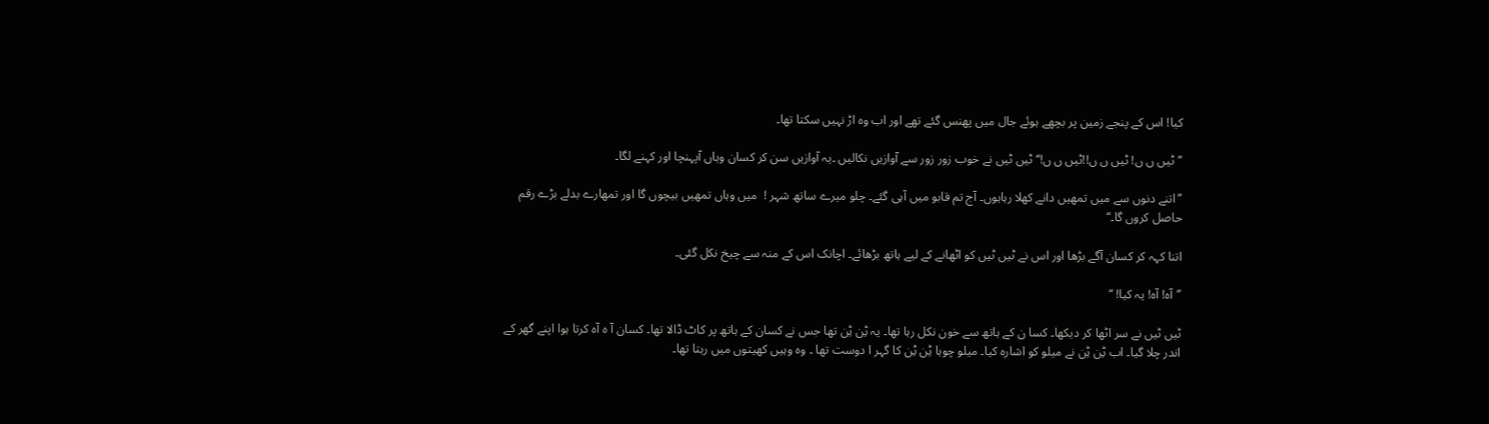کیا! اس کے پنجے زمین پر بچھے ہوئے جال میں پھنس گئے تھے اور اب وہ اڑ نہیں سکتا تھا۔

’’ٹیں ں ں! ٹیں ں ں!!ٹیں ں ں!‘‘ ٹیں ٹیں نے خوب زور زور سے آوازیں نکالیں ۔یہ آوازیں سن کر کسان وہاں آپہنچا اور کہنے لگا۔

’’اتنے دنوں سے میں تمھیں دانے کھلا رہاہوں۔ آج تم قابو میں آہی گئے۔ چلو میرے ساتھ شہر !  میں وہاں تمھیں بیچوں گا اور تمھارے بدلے بڑے رقم حاصل کروں گا۔‘‘

اتنا کہہ کر کسان آگے بڑھا اور اس نے ٹیں ٹیں کو اٹھانے کے لیے ہاتھ بڑھائے۔ اچانک اس کے منہ سے چیخ نکل گئی۔

’’آہ! آہ! یہ کیا! ‘‘

ٹیں ٹیں نے سر اٹھا کر دیکھا۔ کسا ن کے ہاتھ سے خون نکل رہا تھا۔ یہ ٹِن ٹِن تھا جس نے کسان کے ہاتھ پر کاٹ ڈالا تھا۔ کسان آ ہ آہ کرتا ہوا اپنے گھر کے اندر چلا گیا۔ اب ٹِن ٹِن نے میلو کو اشارہ کیا۔ میلو چوہا ٹِن ٹِن کا گہر ا دوست تھا ۔ وہ وہیں کھیتوں میں رہتا تھا۔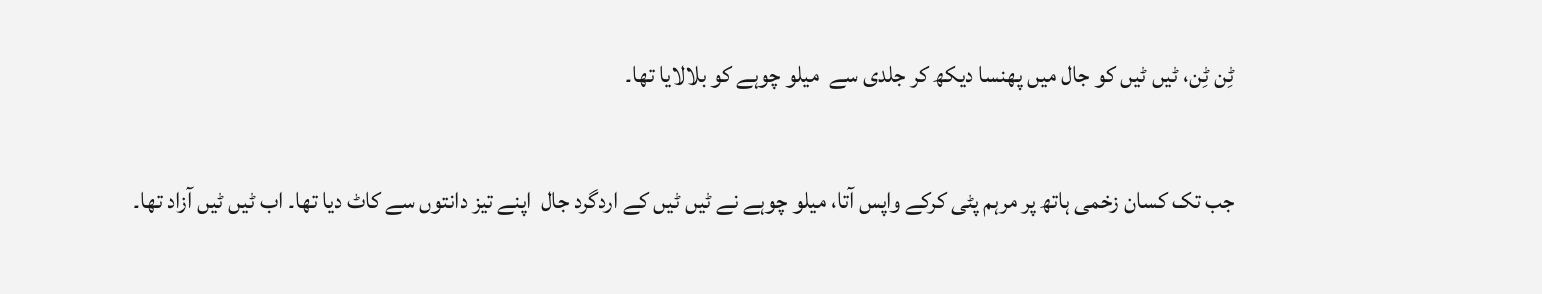ٹِن ٹِن، ٹیں ٹیں کو جال میں پھنسا دیکھ کر جلدی سے  میلو چوہے کو بلالایا تھا۔

جب تک کسان زخمی ہاتھ پر مرہم پٹی کرکے واپس آتا، میلو چوہے نے ٹیں ٹیں کے اردگرد جال  اپنے تیز دانتوں سے کاٹ دیا تھا۔ اب ٹیں ٹیں آزاد تھا۔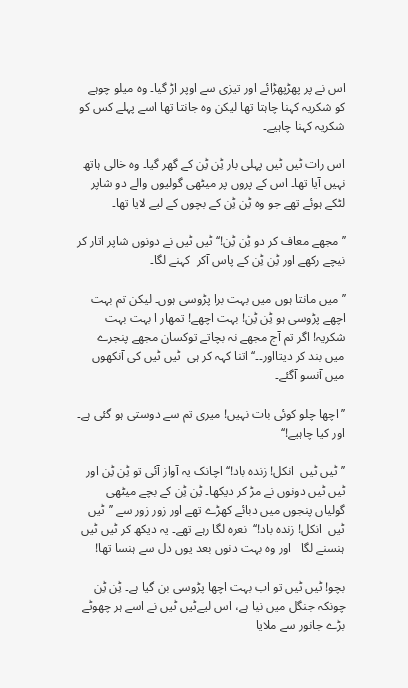اس نے پر پھڑپھڑائے اور تیزی سے اوپر اڑ گیا۔ وہ میلو چوہے کو شکریہ کہنا چاہتا تھا لیکن وہ جانتا تھا اسے پہلے کس کو شکریہ کہنا چاہیے۔

اس رات ٹیں ٹیں پہلی بار ٹِن ٹِن کے گھر گیا۔ وہ خالی ہاتھ نہیں آیا تھا۔ اس کے پروں پر میٹھی گولیوں والے دو شاپر لٹکے ہوئے تھے جو وہ ٹِن ٹِن کے بچوں کے لیے لایا تھا۔

’’مجھے معاف کر دو ٹِن ٹِن!‘‘ ٹیں ٹیں نے دونوں شاپر اتار کر نیچے رکھے اور ٹِن ٹِن کے پاس آکر  کہنے لگا۔

’’میں مانتا ہوں میں بہت برا پڑوسی ہوں۔ لیکن تم بہت اچھے پڑوسی ہو ٹِن ٹِن! بہت اچھے! تمھار ا بہت بہت شکریہ! اگر تم آج مجھے نہ بچاتے توکسان مجھے پنجرے میں بند کر دیتااور۔۔‘‘ اتنا کہہ کر ہی  ٹیں ٹیں کی آنکھوں میں آنسو آگئے۔

’’اچھا چلو کوئی بات نہیں! میری تم سے دوستی ہو گئی ہے۔ اور کیا چاہیے!‘‘

’’ٹیں ٹیں  انکل! زندہ باد!‘‘ اچانک یہ آواز آئی تو ٹِن ٹِن اور ٹیں ٹیں دونوں نے مڑ کر دیکھا۔ ٹِن ٹِن کے بچے میٹھی گولیاں پنجوں میں دبائے کھڑے تھے اور زور زور سے ’’ٹیں ٹیں  انکل! زندہ باد!‘‘  نعرہ لگا رہے تھے۔ یہ دیکھ کر ٹیں ٹیں ہنسنے لگا   اور وہ بہت دنوں بعد یوں دل سے ہنسا تھا!

بچو! ٹیں ٹیں تو اب بہت اچھا پڑوسی بن گیا ہے۔ ٹِن ٹِن چونکہ جنگل میں نیا ہے، اس لیےٹیں ٹیں نے اسے ہر چھوٹے بڑے جانور سے ملایا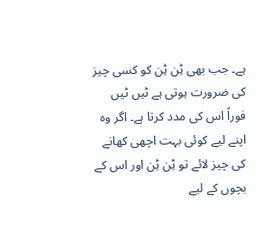ہے۔ جب بھی ٹِن ٹِن کو کسی چیز کی ضرورت ہوتی ہے ٹیں ٹیں فوراً اس کی مدد کرتا ہے۔ اگر وہ اپنے لیے کوئی بہت اچھی کھانے کی چیز لائے تو ٹِن ٹِن اور اس کے بچوں کے لیے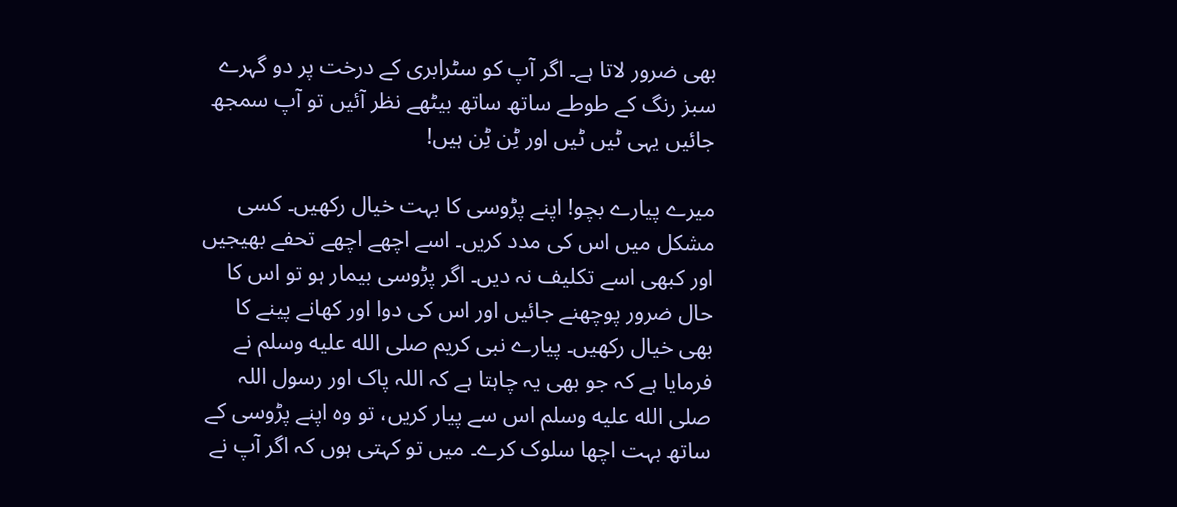بھی ضرور لاتا ہے۔ اگر آپ کو سٹرابری کے درخت پر دو گہرے سبز رنگ کے طوطے ساتھ ساتھ بیٹھے نظر آئیں تو آپ سمجھ جائیں یہی ٹیں ٹیں اور ٹِن ٹِن ہیں!

میرے پیارے بچو! اپنے پڑوسی کا بہت خیال رکھیں۔ کسی مشکل میں اس کی مدد کریں۔ اسے اچھے اچھے تحفے بھیجیں اور کبھی اسے تکلیف نہ دیں۔ اگر پڑوسی بیمار ہو تو اس کا حال ضرور پوچھنے جائیں اور اس کی دوا اور کھانے پینے کا بھی خیال رکھیں۔ پیارے نبی کریم صلى الله عليه وسلم نے فرمایا ہے کہ جو بھی یہ چاہتا ہے کہ اللہ پاک اور رسول اللہ صلى الله عليه وسلم اس سے پیار کریں، تو وہ اپنے پڑوسی کے ساتھ بہت اچھا سلوک کرے۔ میں تو کہتی ہوں کہ اگر آپ نے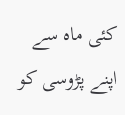کئی ماہ سے اپنے پڑوسی کو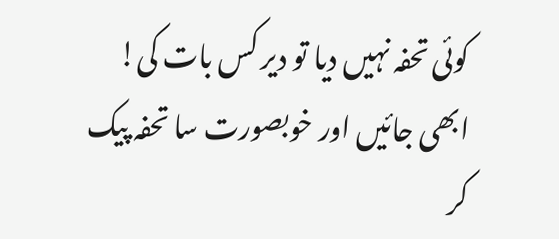کوئی تحفہ نہیں دیا تو دیر کس بات کی! ابھی جائیں اور خوبصورت سا تحفہ پیک کر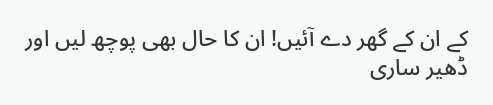کے ان کے گھر دے آئیں! ان کا حال بھی پوچھ لیں اور ڈھیر ساری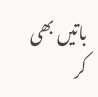باتیں بھی کر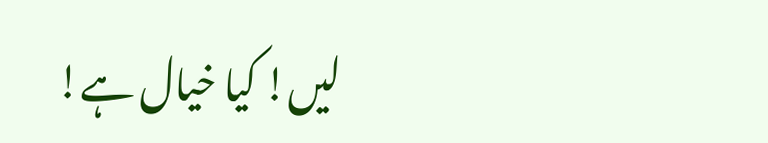لیں! کیا خیال ہے!